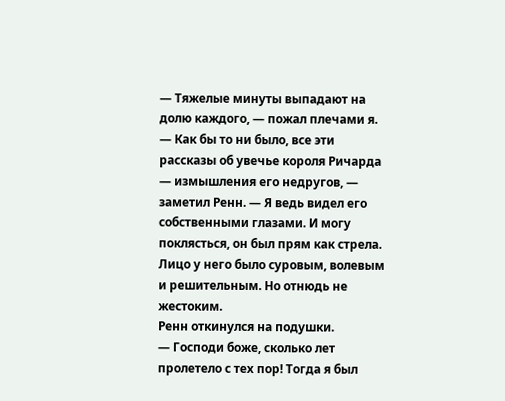— Тяжелые минуты выпадают на долю каждого, — пожал плечами я.
— Как бы то ни было, все эти рассказы об увечье короля Ричарда — измышления его недругов, — заметил Ренн. — Я ведь видел его собственными глазами. И могу поклясться, он был прям как стрела. Лицо у него было суровым, волевым и решительным. Но отнюдь не жестоким.
Ренн откинулся на подушки.
— Господи боже, сколько лет пролетело с тех пор! Тогда я был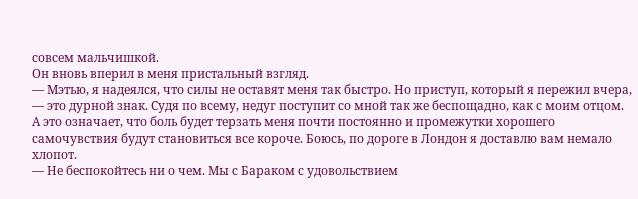совсем мальчишкой.
Он вновь вперил в меня пристальный взгляд.
— Мэтью, я надеялся, что силы не оставят меня так быстро. Но приступ, который я пережил вчера, — это дурной знак. Судя по всему, недуг поступит со мной так же беспощадно, как с моим отцом. А это означает, что боль будет терзать меня почти постоянно и промежутки хорошего самочувствия будут становиться все короче. Боюсь, по дороге в Лондон я доставлю вам немало хлопот.
— Не беспокойтесь ни о чем. Мы с Бараком с удовольствием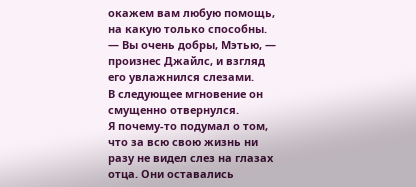окажем вам любую помощь, на какую только способны.
— Вы очень добры, Мэтью, — произнес Джайлс, и взгляд его увлажнился слезами.
В следующее мгновение он смущенно отвернулся.
Я почему-то подумал о том, что за всю свою жизнь ни разу не видел слез на глазах отца. Они оставались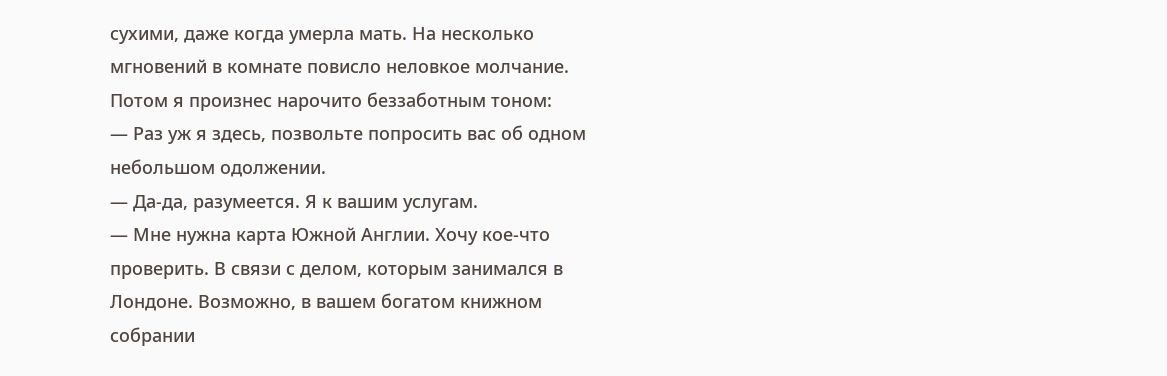сухими, даже когда умерла мать. На несколько мгновений в комнате повисло неловкое молчание. Потом я произнес нарочито беззаботным тоном:
— Раз уж я здесь, позвольте попросить вас об одном небольшом одолжении.
— Да-да, разумеется. Я к вашим услугам.
— Мне нужна карта Южной Англии. Хочу кое-что проверить. В связи с делом, которым занимался в Лондоне. Возможно, в вашем богатом книжном собрании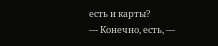есть и карты?
— Конечно, есть, —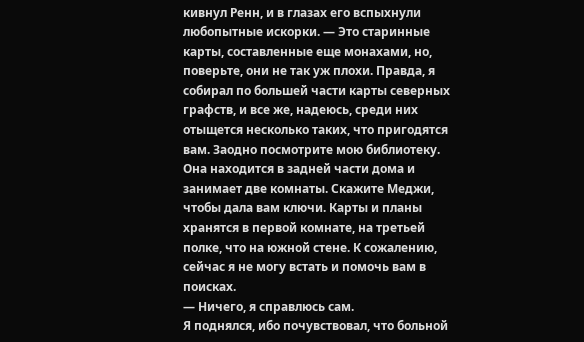кивнул Ренн, и в глазах его вспыхнули любопытные искорки. — Это старинные карты, составленные еще монахами, но, поверьте, они не так уж плохи. Правда, я собирал по большей части карты северных графств, и все же, надеюсь, среди них отыщется несколько таких, что пригодятся вам. Заодно посмотрите мою библиотеку. Она находится в задней части дома и занимает две комнаты. Скажите Меджи, чтобы дала вам ключи. Карты и планы хранятся в первой комнате, на третьей полке, что на южной стене. К сожалению, сейчас я не могу встать и помочь вам в поисках.
— Ничего, я справлюсь сам.
Я поднялся, ибо почувствовал, что больной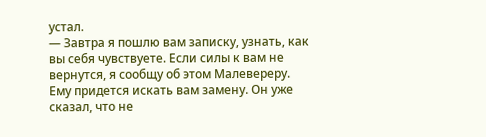устал.
— Завтра я пошлю вам записку, узнать, как вы себя чувствуете. Если силы к вам не вернутся, я сообщу об этом Малевереру. Ему придется искать вам замену. Он уже сказал, что не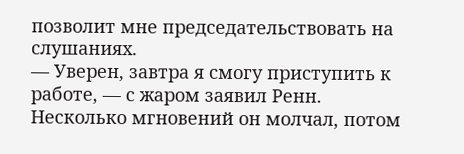позволит мне председательствовать на слушаниях.
— Уверен, завтра я смогу приступить к работе, — с жаром заявил Ренн.
Несколько мгновений он молчал, потом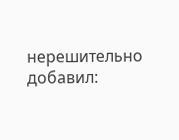нерешительно добавил: